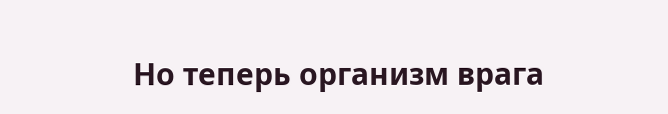Но теперь организм врага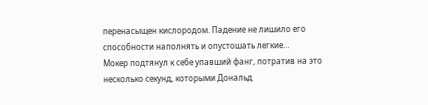перенасыщен кислородом. Падение не лишило его способности наполнять и опустошать легкие…
Мокер подтянул к себе упавший фанг, потратив на это несколько секунд, которыми Дональд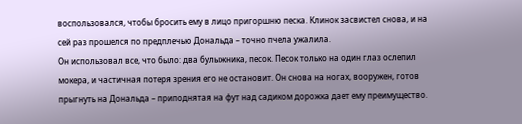воспользовался, чтобы бросить ему в лицо пригоршню песка. Клинок засвистел снова, и на сей раз прошелся по предплечью Дональда – точно пчела ужалила.
Он использовал все, что было: два булыжника, песок. Песок только на один глаз ослепил мокера, и частичная потеря зрения его не остановит. Он снова на ногах, вооружен, готов прыгнуть на Дональда – приподнятая на фут над садиком дорожка дает ему преимущество.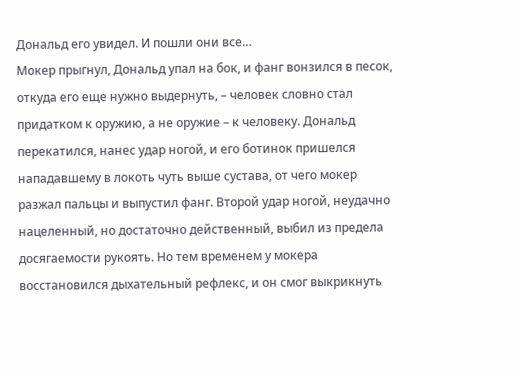Дональд его увидел. И пошли они все…
Мокер прыгнул, Дональд упал на бок, и фанг вонзился в песок, откуда его еще нужно выдернуть, – человек словно стал придатком к оружию, а не оружие – к человеку. Дональд перекатился, нанес удар ногой, и его ботинок пришелся нападавшему в локоть чуть выше сустава, от чего мокер разжал пальцы и выпустил фанг. Второй удар ногой, неудачно нацеленный, но достаточно действенный, выбил из предела досягаемости рукоять. Но тем временем у мокера восстановился дыхательный рефлекс, и он смог выкрикнуть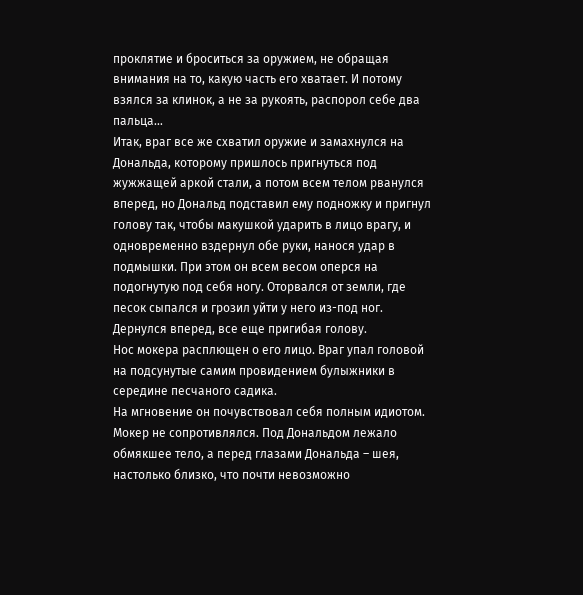проклятие и броситься за оружием, не обращая внимания на то, какую часть его хватает. И потому взялся за клинок, а не за рукоять, распорол себе два пальца…
Итак, враг все же схватил оружие и замахнулся на Дональда, которому пришлось пригнуться под жужжащей аркой стали, а потом всем телом рванулся вперед, но Дональд подставил ему подножку и пригнул голову так, чтобы макушкой ударить в лицо врагу, и одновременно вздернул обе руки, нанося удар в подмышки. При этом он всем весом оперся на подогнутую под себя ногу. Оторвался от земли, где песок сыпался и грозил уйти у него из-под ног. Дернулся вперед, все еще пригибая голову.
Нос мокера расплющен о его лицо. Враг упал головой на подсунутые самим провидением булыжники в середине песчаного садика.
На мгновение он почувствовал себя полным идиотом. Мокер не сопротивлялся. Под Дональдом лежало обмякшее тело, а перед глазами Дональда – шея, настолько близко, что почти невозможно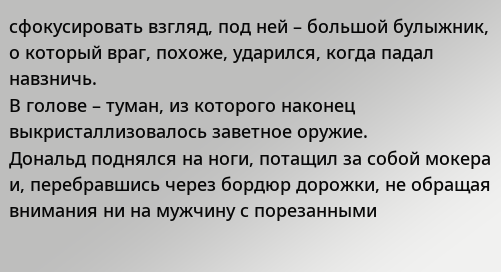сфокусировать взгляд, под ней – большой булыжник, о который враг, похоже, ударился, когда падал навзничь.
В голове – туман, из которого наконец выкристаллизовалось заветное оружие.
Дональд поднялся на ноги, потащил за собой мокера и, перебравшись через бордюр дорожки, не обращая внимания ни на мужчину с порезанными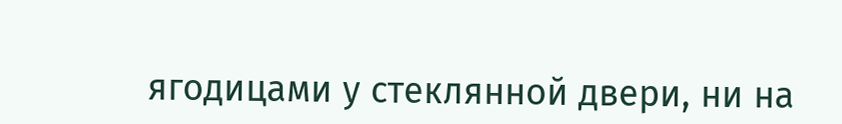ягодицами у стеклянной двери, ни на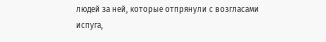людей за ней, которые отпрянули с возгласами испуга,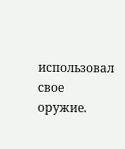использовал свое оружие.